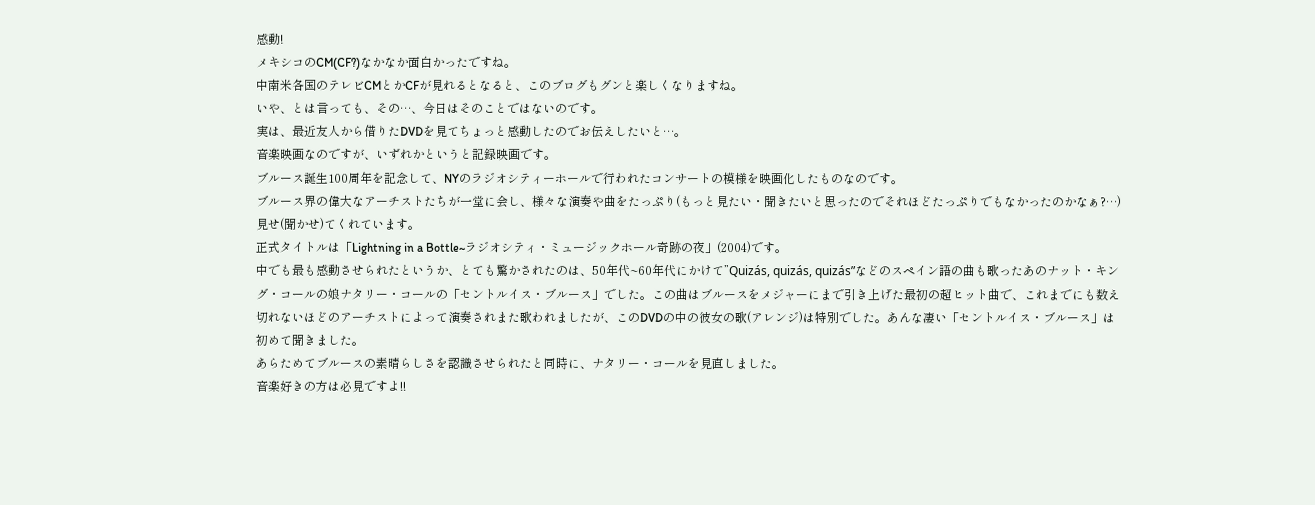感動!
メキシコのCM(CF?)なかなか面白かったですね。
中南米各国のテレビCMとかCFが見れるとなると、このブログもグンと楽しくなりますね。
いや、とは言っても、その…、今日はそのことではないのです。
実は、最近友人から借りたDVDを見てちょっと感動したのでお伝えしたいと…。
音楽映画なのですが、いずれかというと記録映画です。
ブルース誕生100周年を記念して、NYのラジオシティーホールで行われたコンサートの模様を映画化したものなのです。
ブルース界の偉大なアーチストたちが一堂に会し、様々な演奏や曲をたっぷり(もっと見たい・聞きたいと思ったのでそれほどたっぷりでもなかったのかなぁ?…)見せ(聞かせ)てくれています。
正式タイトルは「Lightning in a Bottle~ラジオシティ・ミュージックホール奇跡の夜」(2004)です。
中でも最も感動させられたというか、とても驚かされたのは、50年代~60年代にかけて”Quizás, quizás, quizás”などのスペイン語の曲も歌ったあのナット・キング・コールの娘ナタリー・コールの「セントルイス・ブルース」でした。この曲はブルースをメジャーにまで引き上げた最初の超ヒット曲で、これまでにも数え切れないほどのアーチストによって演奏されまた歌われましたが、このDVDの中の彼女の歌(アレンジ)は特別でした。あんな凄い「セントルイス・ブルース」は初めて聞きました。
あらためてブルースの素晴らしさを認識させられたと同時に、ナタリー・コールを見直しました。
音楽好きの方は必見ですよ!!